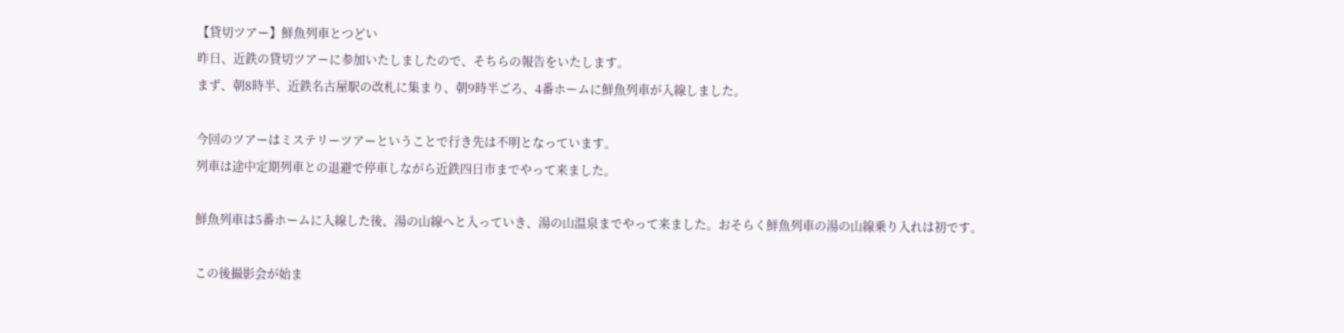【貸切ツアー】鮮魚列車とつどい
昨日、近鉄の貸切ツアーに参加いたしましたので、そちらの報告をいたします。
まず、朝8時半、近鉄名古屋駅の改札に集まり、朝9時半ごろ、4番ホームに鮮魚列車が入線しました。

今回のツアーはミステリーツアーということで行き先は不明となっています。
列車は途中定期列車との退避で停車しながら近鉄四日市までやって来ました。

鮮魚列車は5番ホームに入線した後、湯の山線へと入っていき、湯の山温泉までやって来ました。おそらく鮮魚列車の湯の山線乗り入れは初です。

この後撮影会が始ま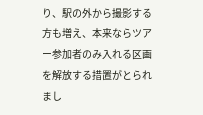り、駅の外から撮影する方も増え、本来ならツアー参加者のみ入れる区画を解放する措置がとられまし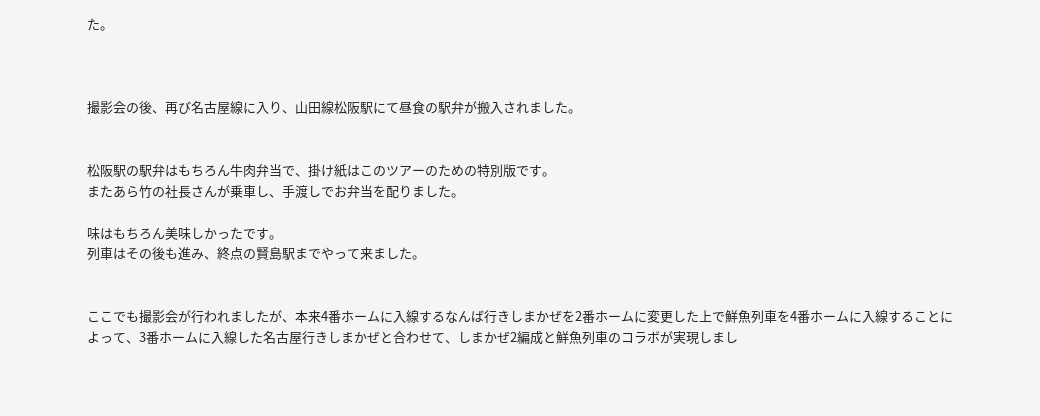た。



撮影会の後、再び名古屋線に入り、山田線松阪駅にて昼食の駅弁が搬入されました。


松阪駅の駅弁はもちろん牛肉弁当で、掛け紙はこのツアーのための特別版です。
またあら竹の社長さんが乗車し、手渡しでお弁当を配りました。

味はもちろん美味しかったです。
列車はその後も進み、終点の賢島駅までやって来ました。


ここでも撮影会が行われましたが、本来4番ホームに入線するなんば行きしまかぜを2番ホームに変更した上で鮮魚列車を4番ホームに入線することによって、3番ホームに入線した名古屋行きしまかぜと合わせて、しまかぜ2編成と鮮魚列車のコラボが実現しまし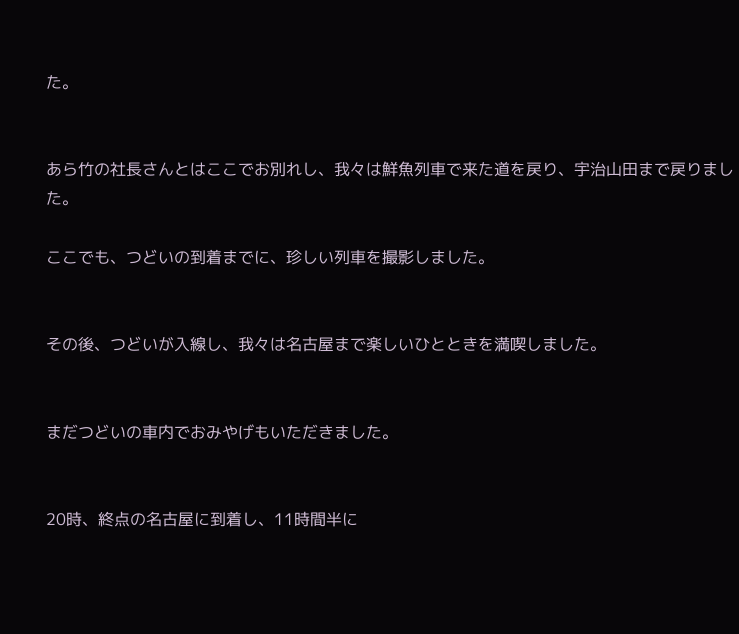た。


あら竹の社長さんとはここでお別れし、我々は鮮魚列車で来た道を戻り、宇治山田まで戻りました。

ここでも、つどいの到着までに、珍しい列車を撮影しました。


その後、つどいが入線し、我々は名古屋まで楽しいひとときを満喫しました。


まだつどいの車内でおみやげもいただきました。


20時、終点の名古屋に到着し、11時間半に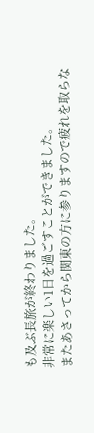も及ぶ長旅が終わりました。
非常に楽しい1日を過ごすことができました。
またあさってから関東の方に参りますので疲れを取らな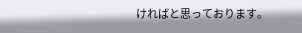ければと思っております。